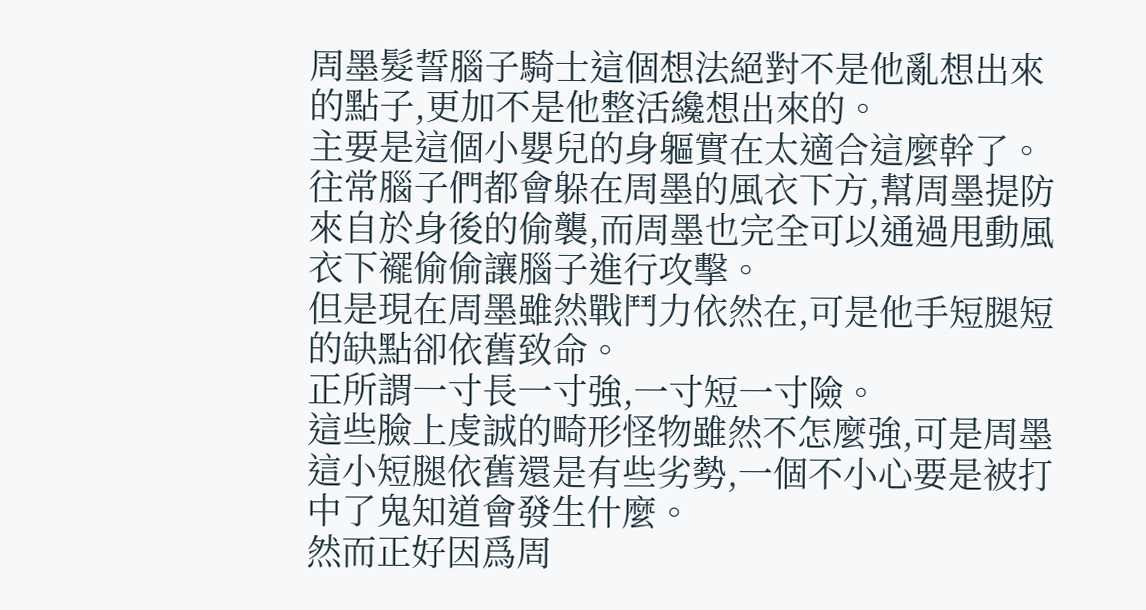周墨髮誓腦子騎士這個想法絕對不是他亂想出來的點子,更加不是他整活纔想出來的。
主要是這個小嬰兒的身軀實在太適合這麼幹了。
往常腦子們都會躲在周墨的風衣下方,幫周墨提防來自於身後的偷襲,而周墨也完全可以通過甩動風衣下襬偷偷讓腦子進行攻擊。
但是現在周墨雖然戰鬥力依然在,可是他手短腿短的缺點卻依舊致命。
正所謂一寸長一寸強,一寸短一寸險。
這些臉上虔誠的畸形怪物雖然不怎麼強,可是周墨這小短腿依舊還是有些劣勢,一個不小心要是被打中了鬼知道會發生什麼。
然而正好因爲周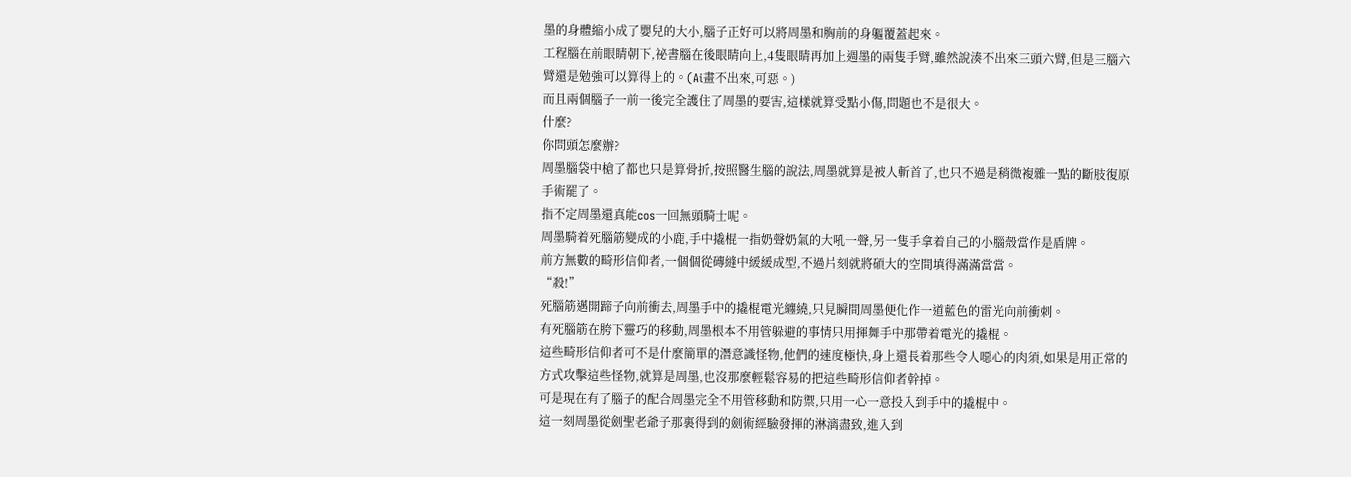墨的身體縮小成了嬰兒的大小,腦子正好可以將周墨和胸前的身軀覆蓋起來。
工程腦在前眼睛朝下,祕書腦在後眼睛向上,4隻眼睛再加上週墨的兩隻手臂,雖然說湊不出來三頭六臂,但是三腦六臂還是勉強可以算得上的。(Ai畫不出來,可惡。)
而且兩個腦子一前一後完全護住了周墨的要害,這樣就算受點小傷,問題也不是很大。
什麼?
你問頭怎麼辦?
周墨腦袋中槍了都也只是算骨折,按照醫生腦的說法,周墨就算是被人斬首了,也只不過是稍微複雜一點的斷肢復原手術罷了。
指不定周墨還真能cos一回無頭騎士呢。
周墨騎着死腦筋變成的小鹿,手中撬棍一指奶聲奶氣的大吼一聲,另一隻手拿着自己的小腦殼當作是盾牌。
前方無數的畸形信仰者,一個個從磚縫中緩緩成型,不過片刻就將碩大的空間填得滿滿當當。
“殺!”
死腦筋邁開蹄子向前衝去,周墨手中的撬棍電光纏繞,只見瞬間周墨便化作一道藍色的雷光向前衝刺。
有死腦筋在胯下靈巧的移動,周墨根本不用管躲避的事情只用揮舞手中那帶着電光的撬棍。
這些畸形信仰者可不是什麼簡單的潛意識怪物,他們的速度極快,身上還長着那些令人噁心的肉須,如果是用正常的方式攻擊這些怪物,就算是周墨,也沒那麼輕鬆容易的把這些畸形信仰者幹掉。
可是現在有了腦子的配合周墨完全不用管移動和防禦,只用一心一意投入到手中的撬棍中。
這一刻周墨從劍聖老爺子那裏得到的劍術經驗發揮的淋漓盡致,進入到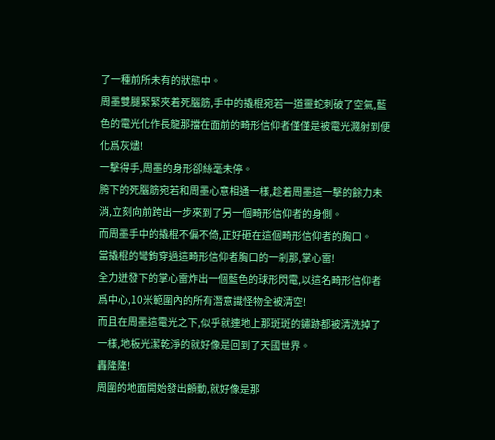了一種前所未有的狀態中。
周墨雙腿緊緊夾着死腦筋,手中的撬棍宛若一道靈蛇刺破了空氣,藍色的電光化作長龍那擋在面前的畸形信仰者僅僅是被電光濺射到便化爲灰燼!
一擊得手,周墨的身形卻絲毫未停。
胯下的死腦筋宛若和周墨心意相通一樣,趁着周墨這一擊的餘力未消,立刻向前跨出一步來到了另一個畸形信仰者的身側。
而周墨手中的撬棍不偏不倚,正好砸在這個畸形信仰者的胸口。
當撬棍的彎鉤穿過這畸形信仰者胸口的一剎那,掌心雷!
全力迸發下的掌心雷炸出一個藍色的球形閃電,以這名畸形信仰者爲中心,10米範圍內的所有潛意識怪物全被清空!
而且在周墨這電光之下,似乎就連地上那斑斑的鏽跡都被清洗掉了一樣,地板光潔乾淨的就好像是回到了天國世界。
轟隆隆!
周圍的地面開始發出顫動,就好像是那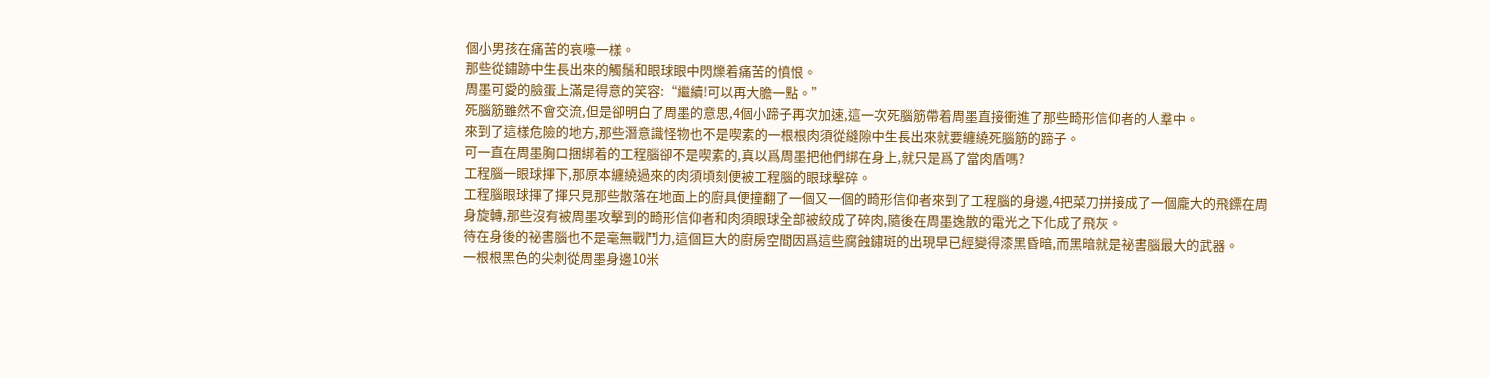個小男孩在痛苦的哀嚎一樣。
那些從鏽跡中生長出來的觸鬚和眼球眼中閃爍着痛苦的憤恨。
周墨可愛的臉蛋上滿是得意的笑容:“繼續!可以再大膽一點。”
死腦筋雖然不會交流,但是卻明白了周墨的意思,4個小蹄子再次加速,這一次死腦筋帶着周墨直接衝進了那些畸形信仰者的人羣中。
來到了這樣危險的地方,那些潛意識怪物也不是喫素的一根根肉須從縫隙中生長出來就要纏繞死腦筋的蹄子。
可一直在周墨胸口捆綁着的工程腦卻不是喫素的,真以爲周墨把他們綁在身上,就只是爲了當肉盾嗎?
工程腦一眼球揮下,那原本纏繞過來的肉須頃刻便被工程腦的眼球擊碎。
工程腦眼球揮了揮只見那些散落在地面上的廚具便撞翻了一個又一個的畸形信仰者來到了工程腦的身邊,4把菜刀拼接成了一個龐大的飛鏢在周身旋轉,那些沒有被周墨攻擊到的畸形信仰者和肉須眼球全部被絞成了碎肉,隨後在周墨逸散的電光之下化成了飛灰。
待在身後的祕書腦也不是毫無戰鬥力,這個巨大的廚房空間因爲這些腐蝕鏽斑的出現早已經變得漆黑昏暗,而黑暗就是祕書腦最大的武器。
一根根黑色的尖刺從周墨身邊10米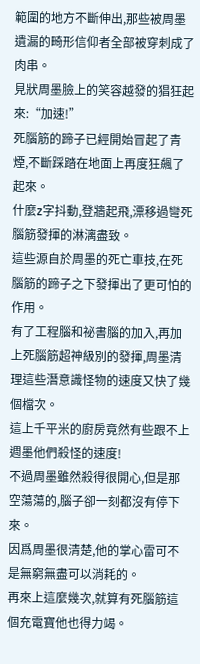範圍的地方不斷伸出,那些被周墨遺漏的畸形信仰者全部被穿刺成了肉串。
見狀周墨臉上的笑容越發的猖狂起來:“加速!”
死腦筋的蹄子已經開始冒起了青煙,不斷踩踏在地面上再度狂飆了起來。
什麼z字抖動,登牆起飛,漂移過彎死腦筋發揮的淋漓盡致。
這些源自於周墨的死亡車技,在死腦筋的蹄子之下發揮出了更可怕的作用。
有了工程腦和祕書腦的加入,再加上死腦筋超神級別的發揮,周墨清理這些潛意識怪物的速度又快了幾個檔次。
這上千平米的廚房竟然有些跟不上週墨他們殺怪的速度!
不過周墨雖然殺得很開心,但是那空蕩蕩的,腦子卻一刻都沒有停下來。
因爲周墨很清楚,他的掌心雷可不是無窮無盡可以消耗的。
再來上這麼幾次,就算有死腦筋這個充電寶他也得力竭。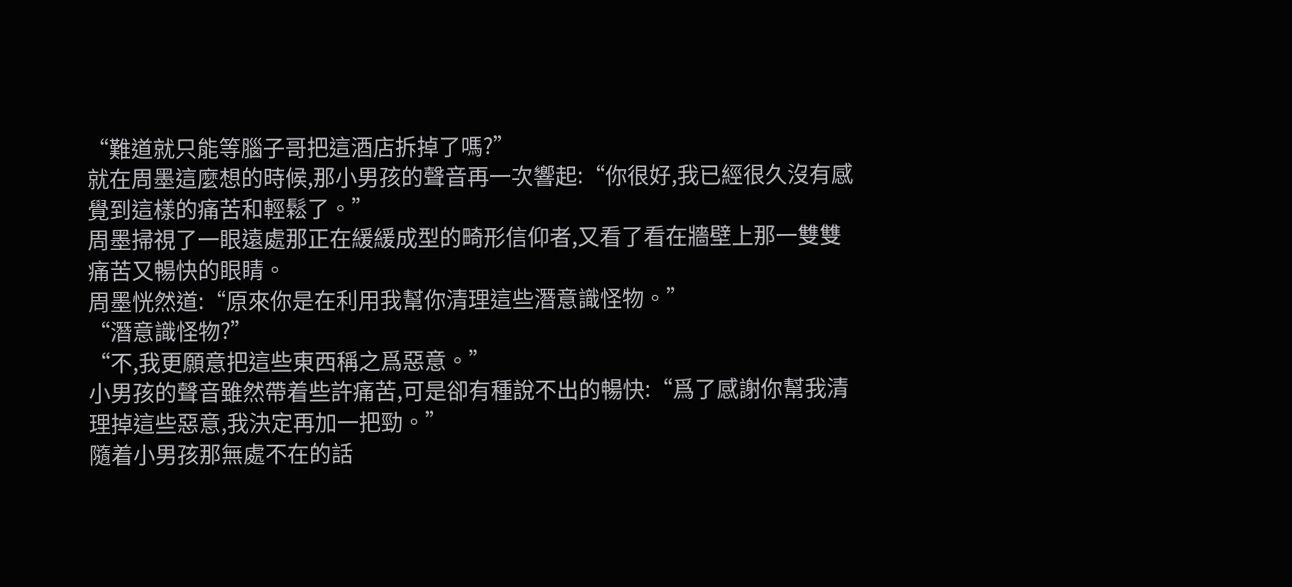“難道就只能等腦子哥把這酒店拆掉了嗎?”
就在周墨這麼想的時候,那小男孩的聲音再一次響起:“你很好,我已經很久沒有感覺到這樣的痛苦和輕鬆了。”
周墨掃視了一眼遠處那正在緩緩成型的畸形信仰者,又看了看在牆壁上那一雙雙痛苦又暢快的眼睛。
周墨恍然道:“原來你是在利用我幫你清理這些潛意識怪物。”
“潛意識怪物?”
“不,我更願意把這些東西稱之爲惡意。”
小男孩的聲音雖然帶着些許痛苦,可是卻有種說不出的暢快:“爲了感謝你幫我清理掉這些惡意,我決定再加一把勁。”
隨着小男孩那無處不在的話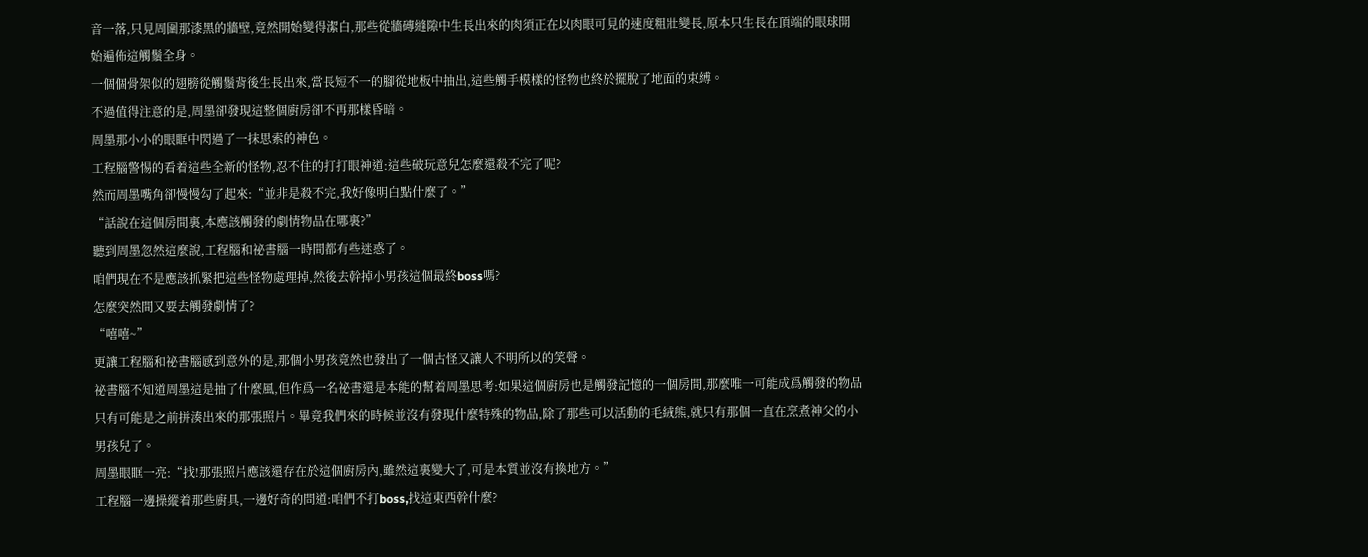音一落,只見周圍那漆黑的牆壁,竟然開始變得潔白,那些從牆磚縫隙中生長出來的肉須正在以肉眼可見的速度粗壯變長,原本只生長在頂端的眼球開始遍佈這觸鬚全身。
一個個骨架似的翅膀從觸鬚背後生長出來,當長短不一的腳從地板中抽出,這些觸手模樣的怪物也終於擺脫了地面的束縛。
不過值得注意的是,周墨卻發現這整個廚房卻不再那樣昏暗。
周墨那小小的眼眶中閃過了一抹思索的神色。
工程腦警惕的看着這些全新的怪物,忍不住的打打眼神道:這些破玩意兒怎麼還殺不完了呢?
然而周墨嘴角卻慢慢勾了起來:“並非是殺不完,我好像明白點什麼了。”
“話說在這個房間裏,本應該觸發的劇情物品在哪裏?”
聽到周墨忽然這麼說,工程腦和祕書腦一時間都有些迷惑了。
咱們現在不是應該抓緊把這些怪物處理掉,然後去幹掉小男孩這個最終boss嗎?
怎麼突然間又要去觸發劇情了?
“嘻嘻~”
更讓工程腦和祕書腦感到意外的是,那個小男孩竟然也發出了一個古怪又讓人不明所以的笑聲。
祕書腦不知道周墨這是抽了什麼風,但作爲一名祕書還是本能的幫着周墨思考:如果這個廚房也是觸發記憶的一個房間,那麼唯一可能成爲觸發的物品只有可能是之前拼湊出來的那張照片。畢竟我們來的時候並沒有發現什麼特殊的物品,除了那些可以活動的毛絨熊,就只有那個一直在烹煮神父的小男孩兒了。
周墨眼眶一亮:“找!那張照片應該還存在於這個廚房內,雖然這裏變大了,可是本質並沒有換地方。”
工程腦一邊操縱着那些廚具,一邊好奇的問道:咱們不打boss,找這東西幹什麼?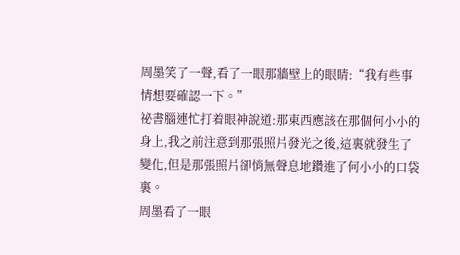周墨笑了一聲,看了一眼那牆壁上的眼睛:“我有些事情想要確認一下。”
祕書腦連忙打着眼神說道:那東西應該在那個何小小的身上,我之前注意到那張照片發光之後,這裏就發生了變化,但是那張照片卻悄無聲息地鑽進了何小小的口袋裏。
周墨看了一眼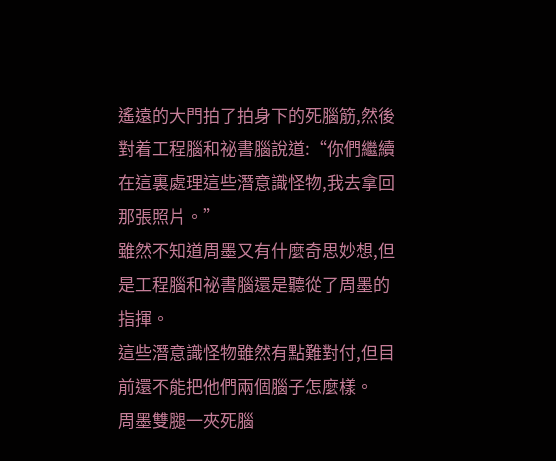遙遠的大門拍了拍身下的死腦筋,然後對着工程腦和祕書腦說道:“你們繼續在這裏處理這些潛意識怪物,我去拿回那張照片。”
雖然不知道周墨又有什麼奇思妙想,但是工程腦和祕書腦還是聽從了周墨的指揮。
這些潛意識怪物雖然有點難對付,但目前還不能把他們兩個腦子怎麼樣。
周墨雙腿一夾死腦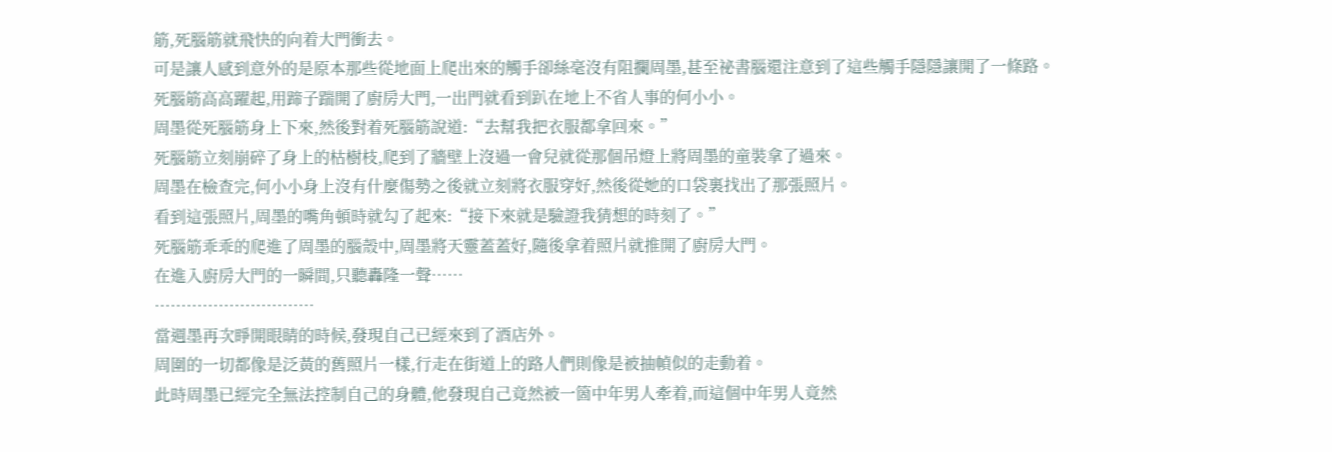筋,死腦筋就飛快的向着大門衝去。
可是讓人感到意外的是原本那些從地面上爬出來的觸手卻絲毫沒有阻攔周墨,甚至祕書腦還注意到了這些觸手隱隱讓開了一條路。
死腦筋高高躍起,用蹄子踹開了廚房大門,一出門就看到趴在地上不省人事的何小小。
周墨從死腦筋身上下來,然後對着死腦筋說道:“去幫我把衣服都拿回來。”
死腦筋立刻崩碎了身上的枯樹枝,爬到了牆壁上沒過一會兒就從那個吊燈上將周墨的童裝拿了過來。
周墨在檢查完,何小小身上沒有什麼傷勢之後就立刻將衣服穿好,然後從她的口袋裏找出了那張照片。
看到這張照片,周墨的嘴角頓時就勾了起來:“接下來就是驗證我猜想的時刻了。”
死腦筋乖乖的爬進了周墨的腦殼中,周墨將天靈蓋蓋好,隨後拿着照片就推開了廚房大門。
在進入廚房大門的一瞬間,只聽轟隆一聲……
…………………………
當週墨再次睜開眼睛的時候,發現自己已經來到了酒店外。
周圍的一切都像是泛黃的舊照片一樣,行走在街道上的路人們則像是被抽幀似的走動着。
此時周墨已經完全無法控制自己的身體,他發現自己竟然被一箇中年男人牽着,而這個中年男人竟然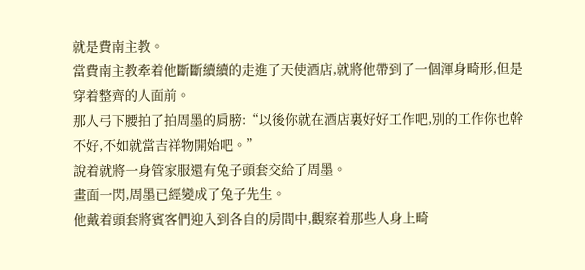就是費南主教。
當費南主教牽着他斷斷續續的走進了天使酒店,就將他帶到了一個渾身畸形,但是穿着整齊的人面前。
那人弓下腰拍了拍周墨的肩膀:“以後你就在酒店裏好好工作吧,別的工作你也幹不好,不如就當吉祥物開始吧。”
說着就將一身管家服還有兔子頭套交給了周墨。
畫面一閃,周墨已經變成了兔子先生。
他戴着頭套將賓客們迎入到各自的房間中,觀察着那些人身上畸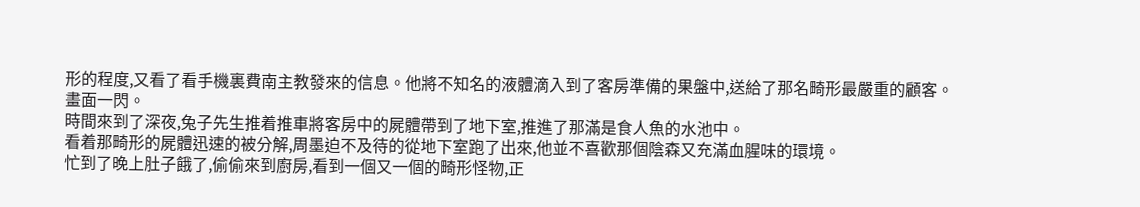形的程度,又看了看手機裏費南主教發來的信息。他將不知名的液體滴入到了客房準備的果盤中,送給了那名畸形最嚴重的顧客。
畫面一閃。
時間來到了深夜,兔子先生推着推車將客房中的屍體帶到了地下室,推進了那滿是食人魚的水池中。
看着那畸形的屍體迅速的被分解,周墨迫不及待的從地下室跑了出來,他並不喜歡那個陰森又充滿血腥味的環境。
忙到了晚上肚子餓了,偷偷來到廚房,看到一個又一個的畸形怪物,正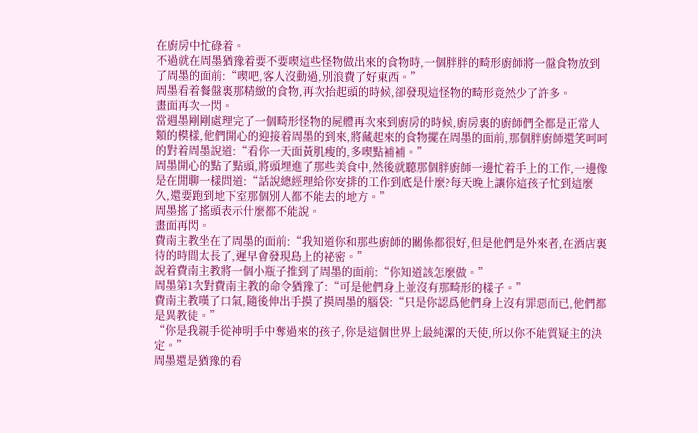在廚房中忙碌着。
不過就在周墨猶豫着要不要喫這些怪物做出來的食物時,一個胖胖的畸形廚師將一盤食物放到了周墨的面前:“喫吧,客人沒動過,別浪費了好東西。”
周墨看着餐盤裏那精緻的食物,再次抬起頭的時候,卻發現這怪物的畸形竟然少了許多。
畫面再次一閃。
當週墨剛剛處理完了一個畸形怪物的屍體再次來到廚房的時候,廚房裏的廚師們全都是正常人類的模樣,他們開心的迎接着周墨的到來,將藏起來的食物擺在周墨的面前,那個胖廚師還笑呵呵的對着周墨說道:“看你一天面黃肌瘦的,多喫點補補。”
周墨開心的點了點頭,將頭埋進了那些美食中,然後就聽那個胖廚師一邊忙着手上的工作,一邊像是在閒聊一樣問道:“話說總經理給你安排的工作到底是什麼?每天晚上讓你這孩子忙到這麼久,還要跑到地下室那個別人都不能去的地方。”
周墨搖了搖頭表示什麼都不能說。
畫面再閃。
費南主教坐在了周墨的面前:“我知道你和那些廚師的關係都很好,但是他們是外來者,在酒店裏待的時間太長了,遲早會發現島上的祕密。”
說着費南主教將一個小瓶子推到了周墨的面前:“你知道該怎麼做。”
周墨第1次對費南主教的命令猶豫了:“可是他們身上並沒有那畸形的樣子。”
費南主教嘆了口氣,隨後伸出手摸了摸周墨的腦袋:“只是你認爲他們身上沒有罪惡而已,他們都是異教徒。”
“你是我親手從神明手中奪過來的孩子,你是這個世界上最純潔的天使,所以你不能質疑主的決定。”
周墨還是猶豫的看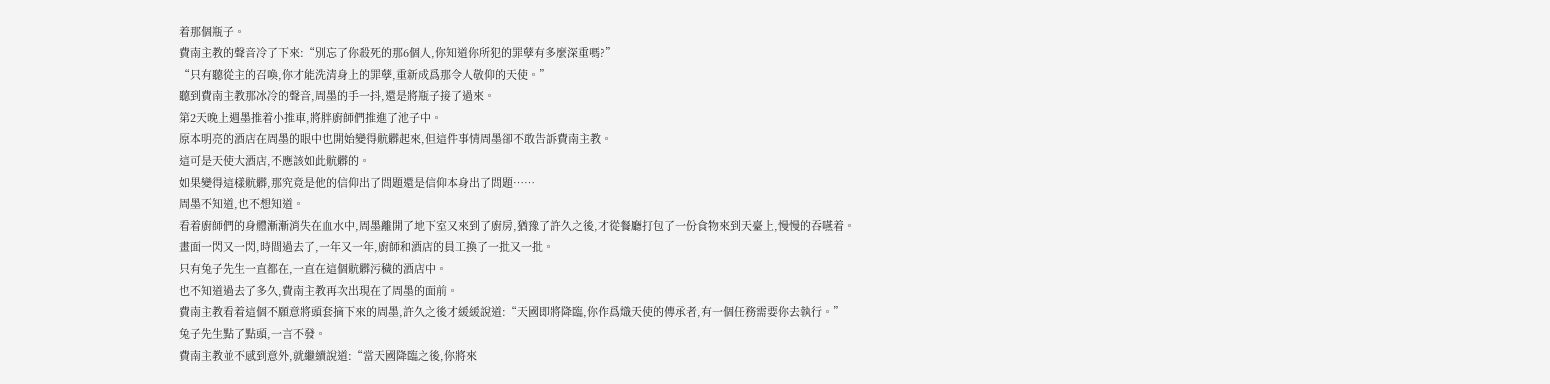着那個瓶子。
費南主教的聲音冷了下來:“別忘了你殺死的那6個人,你知道你所犯的罪孽有多麼深重嗎?”
“只有聽從主的召喚,你才能洗清身上的罪孽,重新成爲那令人敬仰的天使。”
聽到費南主教那冰冷的聲音,周墨的手一抖,還是將瓶子接了過來。
第2天晚上週墨推着小推車,將胖廚師們推進了池子中。
原本明亮的酒店在周墨的眼中也開始變得骯髒起來,但這件事情周墨卻不敢告訴費南主教。
這可是天使大酒店,不應該如此骯髒的。
如果變得這樣骯髒,那究竟是他的信仰出了問題還是信仰本身出了問題……
周墨不知道,也不想知道。
看着廚師們的身體漸漸消失在血水中,周墨離開了地下室又來到了廚房,猶豫了許久之後,才從餐廳打包了一份食物來到天臺上,慢慢的吞嚥着。
畫面一閃又一閃,時間過去了,一年又一年,廚師和酒店的員工換了一批又一批。
只有兔子先生一直都在,一直在這個骯髒污穢的酒店中。
也不知道過去了多久,費南主教再次出現在了周墨的面前。
費南主教看着這個不願意將頭套摘下來的周墨,許久之後才緩緩說道:“天國即將降臨,你作爲熾天使的傳承者,有一個任務需要你去執行。”
兔子先生點了點頭,一言不發。
費南主教並不感到意外,就繼續說道:“當天國降臨之後,你將來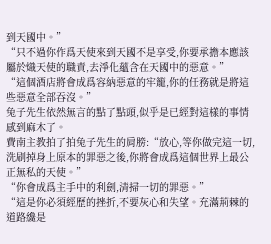到天國中。”
“只不過你作爲天使來到天國不是享受,你要承擔本應該屬於熾天使的職責,去淨化蘊含在天國中的惡意。”
“這個酒店將會成爲容納惡意的牢籠,你的任務就是將這些惡意全部吞沒。”
兔子先生依然無言的點了點頭,似乎是已經對這樣的事情感到麻木了。
費南主教拍了拍兔子先生的肩膀:“放心,等你做完這一切,洗刷掉身上原本的罪惡之後,你將會成爲這個世界上最公正無私的天使。”
“你會成爲主手中的利劍,清掃一切的罪惡。”
“這是你必須經歷的挫折,不要灰心和失望。充滿荊棘的道路纔是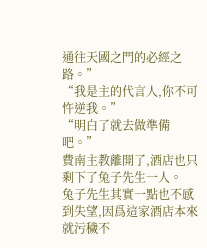通往天國之門的必經之路。”
“我是主的代言人,你不可忤逆我。”
“明白了就去做準備吧。”
費南主教離開了,酒店也只剩下了兔子先生一人。
兔子先生其實一點也不感到失望,因爲這家酒店本來就污穢不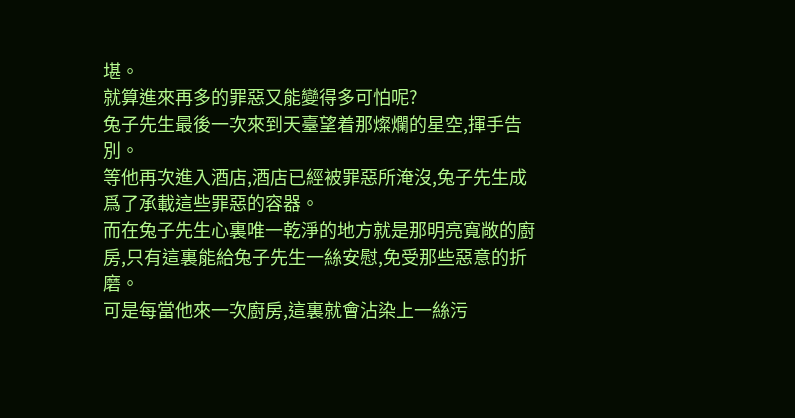堪。
就算進來再多的罪惡又能變得多可怕呢?
兔子先生最後一次來到天臺望着那燦爛的星空,揮手告別。
等他再次進入酒店,酒店已經被罪惡所淹沒,兔子先生成爲了承載這些罪惡的容器。
而在兔子先生心裏唯一乾淨的地方就是那明亮寬敞的廚房,只有這裏能給兔子先生一絲安慰,免受那些惡意的折磨。
可是每當他來一次廚房,這裏就會沾染上一絲污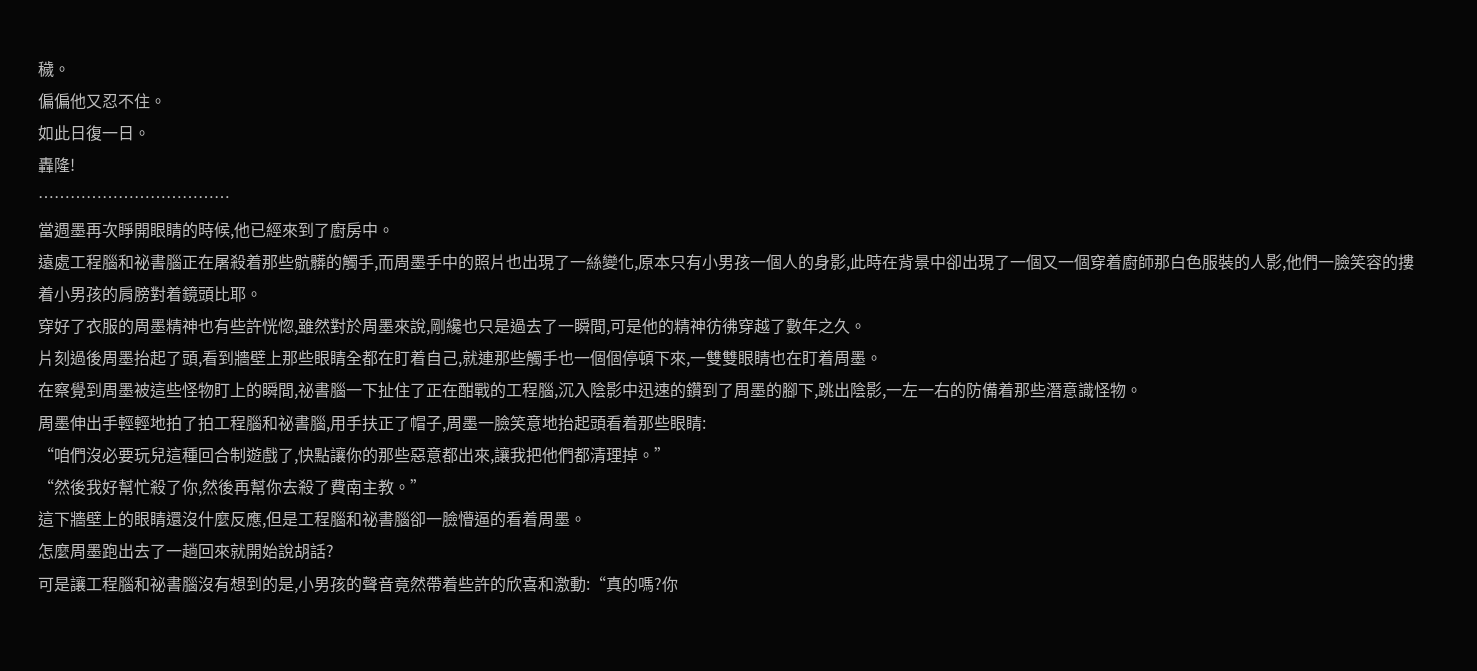穢。
偏偏他又忍不住。
如此日復一日。
轟隆!
………………………………
當週墨再次睜開眼睛的時候,他已經來到了廚房中。
遠處工程腦和祕書腦正在屠殺着那些骯髒的觸手,而周墨手中的照片也出現了一絲變化,原本只有小男孩一個人的身影,此時在背景中卻出現了一個又一個穿着廚師那白色服裝的人影,他們一臉笑容的摟着小男孩的肩膀對着鏡頭比耶。
穿好了衣服的周墨精神也有些許恍惚,雖然對於周墨來說,剛纔也只是過去了一瞬間,可是他的精神彷彿穿越了數年之久。
片刻過後周墨抬起了頭,看到牆壁上那些眼睛全都在盯着自己,就連那些觸手也一個個停頓下來,一雙雙眼睛也在盯着周墨。
在察覺到周墨被這些怪物盯上的瞬間,祕書腦一下扯住了正在酣戰的工程腦,沉入陰影中迅速的鑽到了周墨的腳下,跳出陰影,一左一右的防備着那些潛意識怪物。
周墨伸出手輕輕地拍了拍工程腦和祕書腦,用手扶正了帽子,周墨一臉笑意地抬起頭看着那些眼睛:
“咱們沒必要玩兒這種回合制遊戲了,快點讓你的那些惡意都出來,讓我把他們都清理掉。”
“然後我好幫忙殺了你,然後再幫你去殺了費南主教。”
這下牆壁上的眼睛還沒什麼反應,但是工程腦和祕書腦卻一臉懵逼的看着周墨。
怎麼周墨跑出去了一趟回來就開始說胡話?
可是讓工程腦和祕書腦沒有想到的是,小男孩的聲音竟然帶着些許的欣喜和激動:“真的嗎?你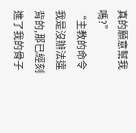真的願意幫我嗎?”
“主教的命令我是沒辦法違背的,那已經刻進了我的骨子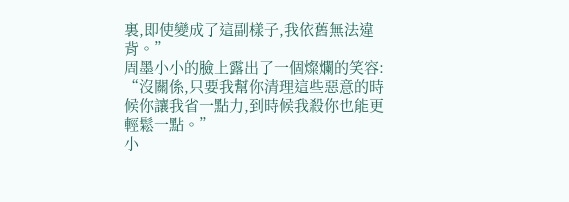裏,即使變成了這副樣子,我依舊無法違背。”
周墨小小的臉上露出了一個燦爛的笑容:
“沒關係,只要我幫你清理這些惡意的時候你讓我省一點力,到時候我殺你也能更輕鬆一點。”
小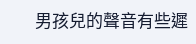男孩兒的聲音有些遲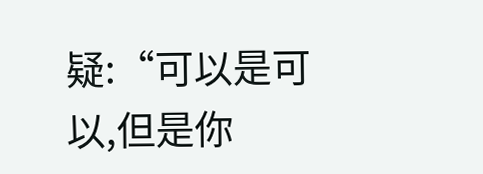疑:“可以是可以,但是你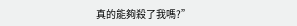真的能夠殺了我嗎?”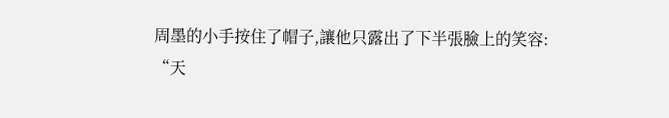周墨的小手按住了帽子,讓他只露出了下半張臉上的笑容:
“天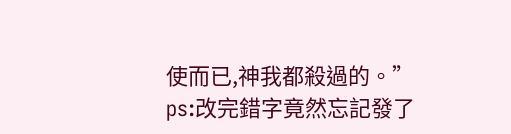使而已,神我都殺過的。”
ps:改完錯字竟然忘記發了